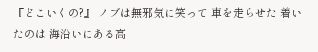『どこいくの?』 ノブは無邪気に笑って 車を走らせた 着いたのは 海沿いにある高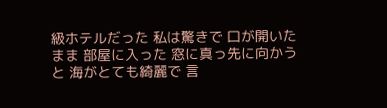級ホテルだった 私は驚きで 口が開いたまま 部屋に入った 窓に真っ先に向かうと 海がとても綺麗で 言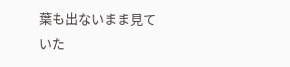葉も出ないまま見ていた